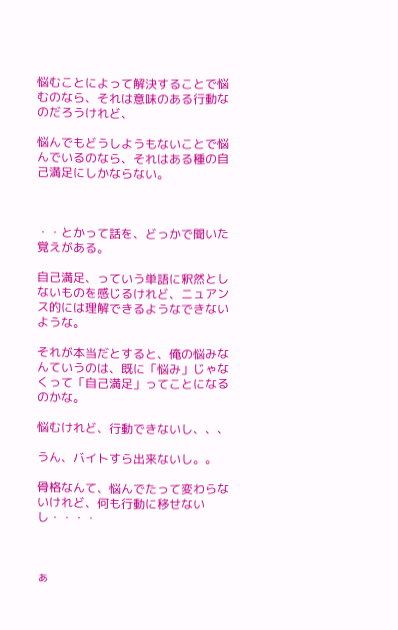悩むことによって解決することで悩むのなら、それは意味のある行動なのだろうけれど、

悩んでもどうしようもないことで悩んでいるのなら、それはある種の自己満足にしかならない。



・・とかって話を、どっかで聞いた覚えがある。

自己満足、っていう単語に釈然としないものを感じるけれど、ニュアンス的には理解できるようなできないような。

それが本当だとすると、俺の悩みなんていうのは、既に「悩み」じゃなくって「自己満足」ってことになるのかな。

悩むけれど、行動できないし、、、

うん、バイトすら出来ないし。。

骨格なんて、悩んでたって変わらないけれど、何も行動に移せないし・・・・



ぁ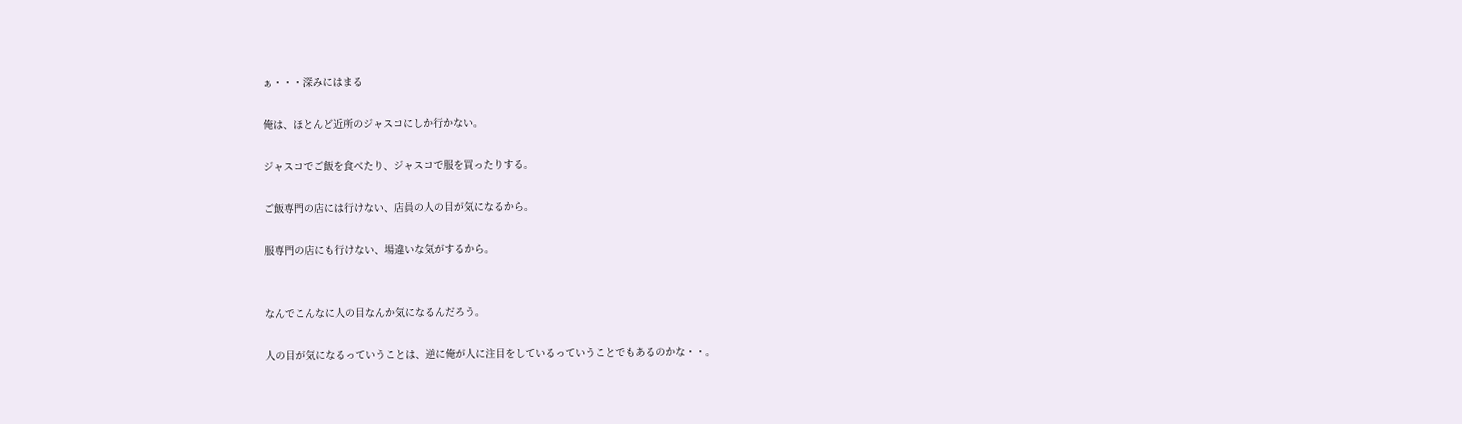ぁ・・・深みにはまる

俺は、ほとんど近所のジャスコにしか行かない。

ジャスコでご飯を食べたり、ジャスコで服を買ったりする。

ご飯専門の店には行けない、店員の人の目が気になるから。

服専門の店にも行けない、場違いな気がするから。


なんでこんなに人の目なんか気になるんだろう。

人の目が気になるっていうことは、逆に俺が人に注目をしているっていうことでもあるのかな・・。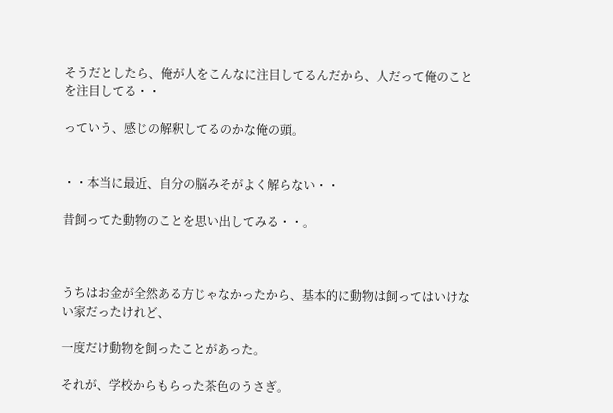そうだとしたら、俺が人をこんなに注目してるんだから、人だって俺のことを注目してる・・

っていう、感じの解釈してるのかな俺の頭。


・・本当に最近、自分の脳みそがよく解らない・・

昔飼ってた動物のことを思い出してみる・・。



うちはお金が全然ある方じゃなかったから、基本的に動物は飼ってはいけない家だったけれど、

一度だけ動物を飼ったことがあった。

それが、学校からもらった茶色のうさぎ。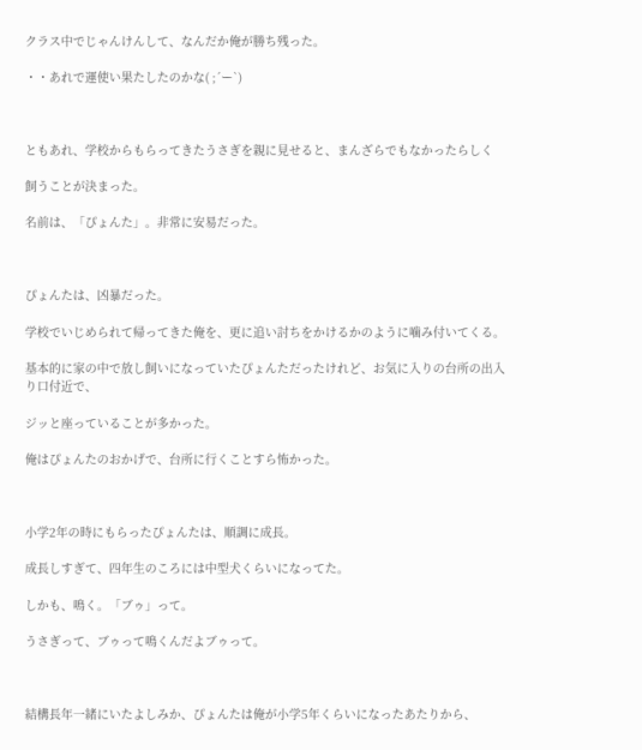クラス中でじゃんけんして、なんだか俺が勝ち残った。

・・あれで運使い果たしたのかな( ;´ー`)



ともあれ、学校からもらってきたうさぎを親に見せると、まんざらでもなかったらしく

飼うことが決まった。

名前は、「ぴょんた」。非常に安易だった。



ぴょんたは、凶暴だった。

学校でいじめられて帰ってきた俺を、更に追い討ちをかけるかのように噛み付いてくる。

基本的に家の中で放し飼いになっていたぴょんただったけれど、お気に入りの台所の出入り口付近で、

ジッと座っていることが多かった。

俺はぴょんたのおかげで、台所に行くことすら怖かった。



小学2年の時にもらったぴょんたは、順調に成長。

成長しすぎて、四年生のころには中型犬くらいになってた。

しかも、鳴く。「ブゥ」って。

うさぎって、ブゥって鳴くんだよブゥって。



結構長年一緒にいたよしみか、ぴょんたは俺が小学5年くらいになったあたりから、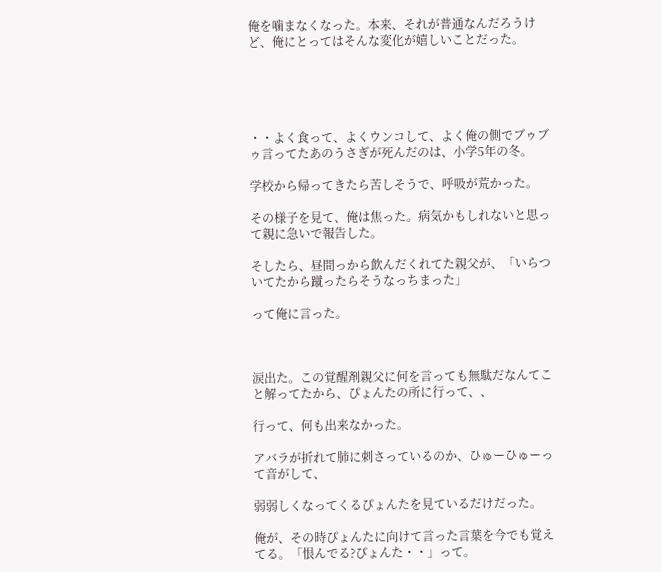俺を噛まなくなった。本来、それが普通なんだろうけど、俺にとってはそんな変化が嬉しいことだった。





・・よく食って、よくウンコして、よく俺の側でブゥブゥ言ってたあのうさぎが死んだのは、小学5年の冬。

学校から帰ってきたら苦しそうで、呼吸が荒かった。

その様子を見て、俺は焦った。病気かもしれないと思って親に急いで報告した。

そしたら、昼間っから飲んだくれてた親父が、「いらついてたから蹴ったらそうなっちまった」

って俺に言った。



涙出た。この覚醒剤親父に何を言っても無駄だなんてこと解ってたから、ぴょんたの所に行って、、

行って、何も出来なかった。

アバラが折れて肺に刺さっているのか、ひゅーひゅーって音がして、

弱弱しくなってくるぴょんたを見ているだけだった。

俺が、その時ぴょんたに向けて言った言葉を今でも覚えてる。「恨んでる?ぴょんた・・」って。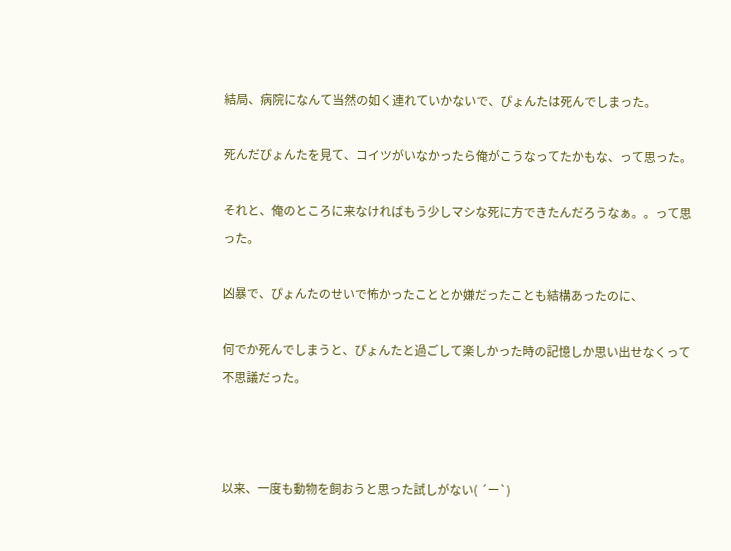結局、病院になんて当然の如く連れていかないで、ぴょんたは死んでしまった。

死んだぴょんたを見て、コイツがいなかったら俺がこうなってたかもな、って思った。

それと、俺のところに来なければもう少しマシな死に方できたんだろうなぁ。。って思った。

凶暴で、ぴょんたのせいで怖かったこととか嫌だったことも結構あったのに、

何でか死んでしまうと、ぴょんたと過ごして楽しかった時の記憶しか思い出せなくって不思議だった。



以来、一度も動物を飼おうと思った試しがない( ´ー`)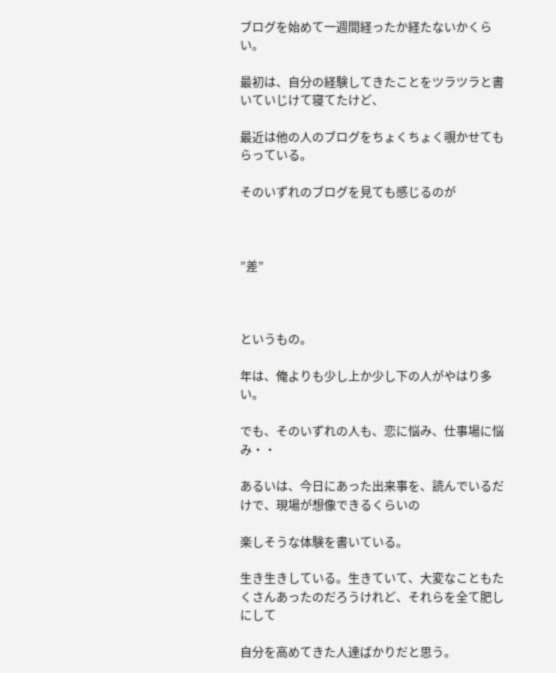ブログを始めて一週間経ったか経たないかくらい。

最初は、自分の経験してきたことをツラツラと書いていじけて寝てたけど、

最近は他の人のブログをちょくちょく覗かせてもらっている。

そのいずれのブログを見ても感じるのが



”差”



というもの。

年は、俺よりも少し上か少し下の人がやはり多い。

でも、そのいずれの人も、恋に悩み、仕事場に悩み・・

あるいは、今日にあった出来事を、読んでいるだけで、現場が想像できるくらいの

楽しそうな体験を書いている。

生き生きしている。生きていて、大変なこともたくさんあったのだろうけれど、それらを全て肥しにして

自分を高めてきた人達ばかりだと思う。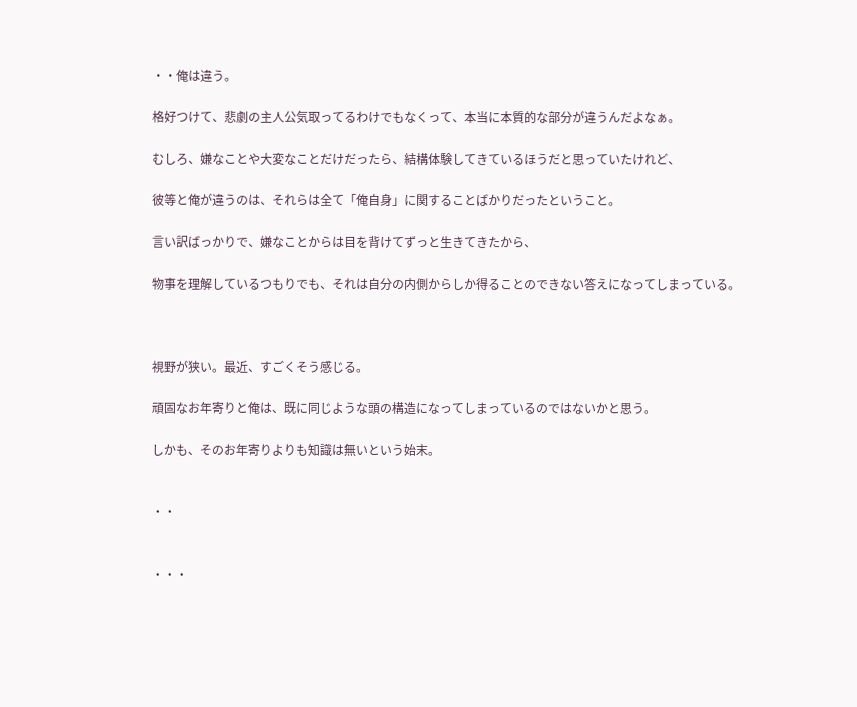・・俺は違う。

格好つけて、悲劇の主人公気取ってるわけでもなくって、本当に本質的な部分が違うんだよなぁ。

むしろ、嫌なことや大変なことだけだったら、結構体験してきているほうだと思っていたけれど、

彼等と俺が違うのは、それらは全て「俺自身」に関することばかりだったということ。

言い訳ばっかりで、嫌なことからは目を背けてずっと生きてきたから、

物事を理解しているつもりでも、それは自分の内側からしか得ることのできない答えになってしまっている。



視野が狭い。最近、すごくそう感じる。

頑固なお年寄りと俺は、既に同じような頭の構造になってしまっているのではないかと思う。

しかも、そのお年寄りよりも知識は無いという始末。


・・


・・・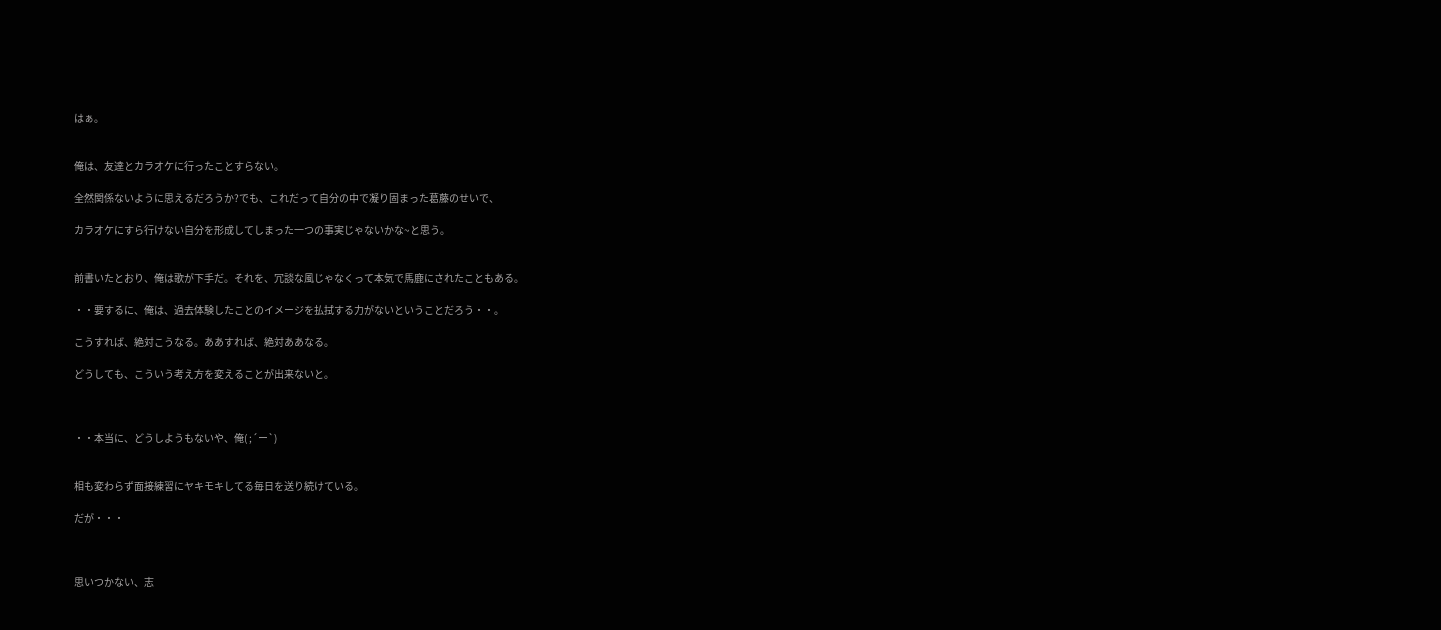はぁ。


俺は、友達とカラオケに行ったことすらない。

全然関係ないように思えるだろうか?でも、これだって自分の中で凝り固まった葛藤のせいで、

カラオケにすら行けない自分を形成してしまった一つの事実じゃないかな~と思う。


前書いたとおり、俺は歌が下手だ。それを、冗談な風じゃなくって本気で馬鹿にされたこともある。

・・要するに、俺は、過去体験したことのイメージを払拭する力がないということだろう・・。

こうすれば、絶対こうなる。ああすれば、絶対ああなる。

どうしても、こういう考え方を変えることが出来ないと。



・・本当に、どうしようもないや、俺( ;´ー`)


相も変わらず面接練習にヤキモキしてる毎日を送り続けている。

だが・・・



思いつかない、志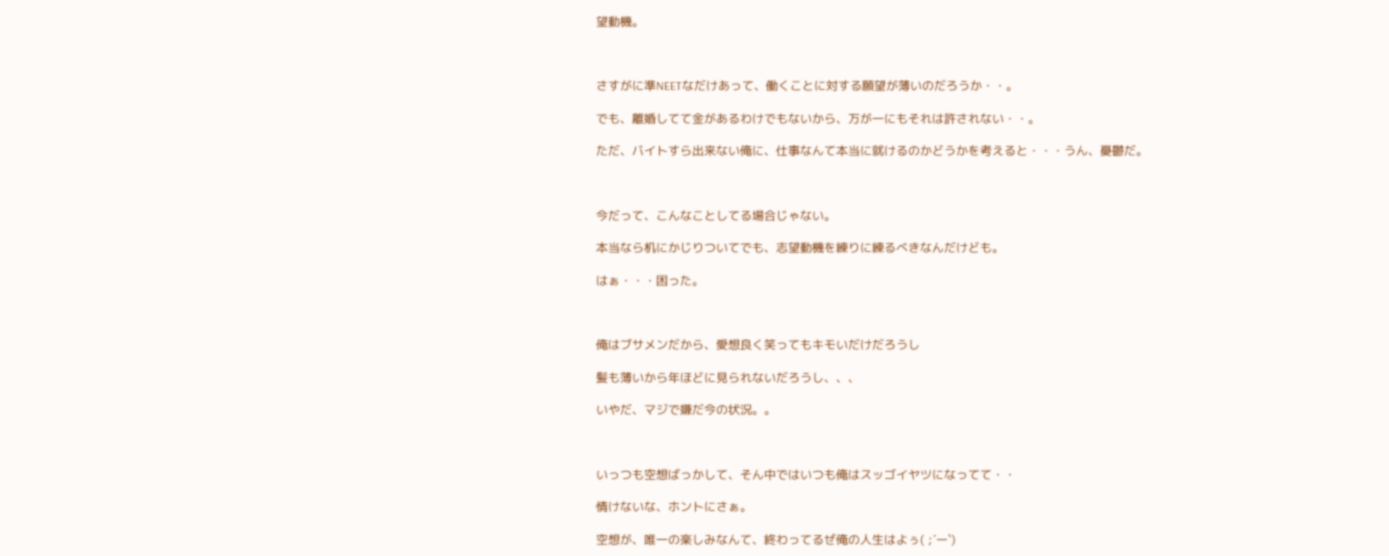望動機。



さすがに準NEETなだけあって、働くことに対する願望が薄いのだろうか・・。

でも、離婚してて金があるわけでもないから、万が一にもそれは許されない・・。

ただ、バイトすら出来ない俺に、仕事なんて本当に就けるのかどうかを考えると・・・うん、憂鬱だ。



今だって、こんなことしてる場合じゃない。

本当なら机にかじりついてでも、志望動機を練りに練るべきなんだけども。

はぁ・・・困った。



俺はブサメンだから、愛想良く笑ってもキモいだけだろうし

髪も薄いから年ほどに見られないだろうし、、、

いやだ、マジで嫌だ今の状況。。



いっつも空想ばっかして、そん中ではいつも俺はスッゴイヤツになってて・・

情けないな、ホントにさぁ。

空想が、唯一の楽しみなんて、終わってるぜ俺の人生はよぅ( ;´ー`)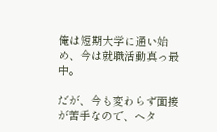俺は短期大学に通い始め、今は就職活動真っ最中。

だが、今も変わらず面接が苦手なので、ヘタ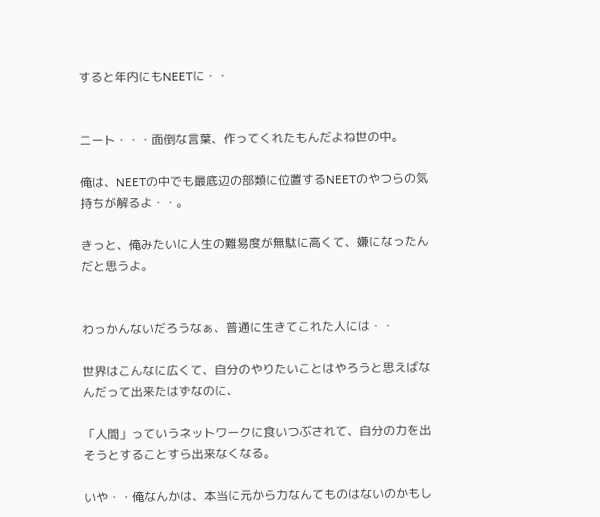すると年内にもNEETに・・


ニート・・・面倒な言葉、作ってくれたもんだよね世の中。

俺は、NEETの中でも最底辺の部類に位置するNEETのやつらの気持ちが解るよ・・。

きっと、俺みたいに人生の難易度が無駄に高くて、嫌になったんだと思うよ。


わっかんないだろうなぁ、普通に生きてこれた人には・・

世界はこんなに広くて、自分のやりたいことはやろうと思えばなんだって出来たはずなのに、

「人間」っていうネットワークに食いつぶされて、自分の力を出そうとすることすら出来なくなる。

いや・・俺なんかは、本当に元から力なんてものはないのかもし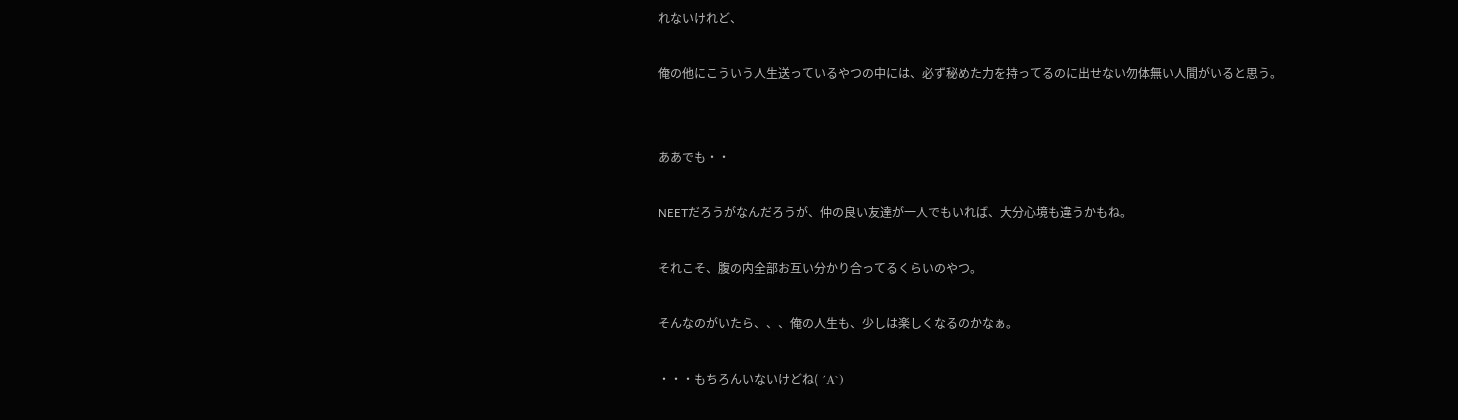れないけれど、

俺の他にこういう人生送っているやつの中には、必ず秘めた力を持ってるのに出せない勿体無い人間がいると思う。


ああでも・・

NEETだろうがなんだろうが、仲の良い友達が一人でもいれば、大分心境も違うかもね。

それこそ、腹の内全部お互い分かり合ってるくらいのやつ。

そんなのがいたら、、、俺の人生も、少しは楽しくなるのかなぁ。

・・・もちろんいないけどね( ´Α`)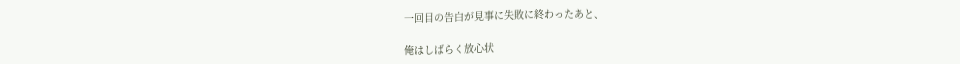一回目の告白が見事に失敗に終わったあと、

俺はしばらく放心状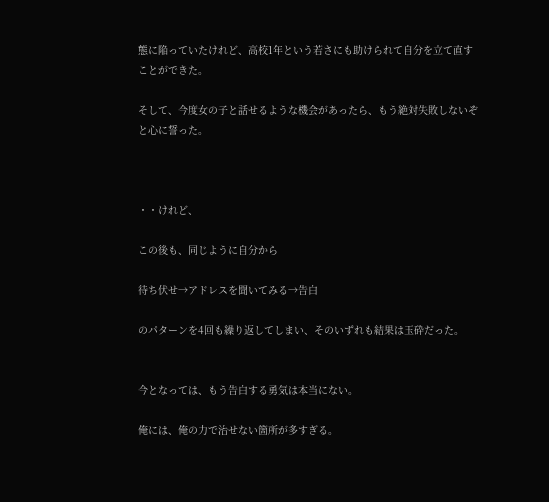態に陥っていたけれど、高校1年という若さにも助けられて自分を立て直すことができた。

そして、今度女の子と話せるような機会があったら、もう絶対失敗しないぞと心に誓った。



・・けれど、

この後も、同じように自分から

待ち伏せ→アドレスを聞いてみる→告白

のパターンを4回も繰り返してしまい、そのいずれも結果は玉砕だった。


今となっては、もう告白する勇気は本当にない。

俺には、俺の力で治せない箇所が多すぎる。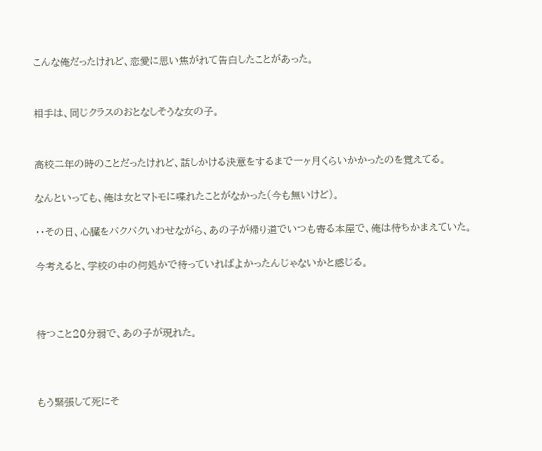こんな俺だったけれど、恋愛に思い焦がれて告白したことがあった。


相手は、同じクラスのおとなしそうな女の子。


高校二年の時のことだったけれど、話しかける決意をするまで一ヶ月くらいかかったのを覚えてる。

なんといっても、俺は女とマトモに喋れたことがなかった(今も無いけど)。

・・その日、心臓をバクバクいわせながら、あの子が帰り道でいつも寄る本屋で、俺は待ちかまえていた。

今考えると、学校の中の何処かで待っていればよかったんじゃないかと感じる。



待つこと20分弱で、あの子が現れた。



もう緊張して死にそ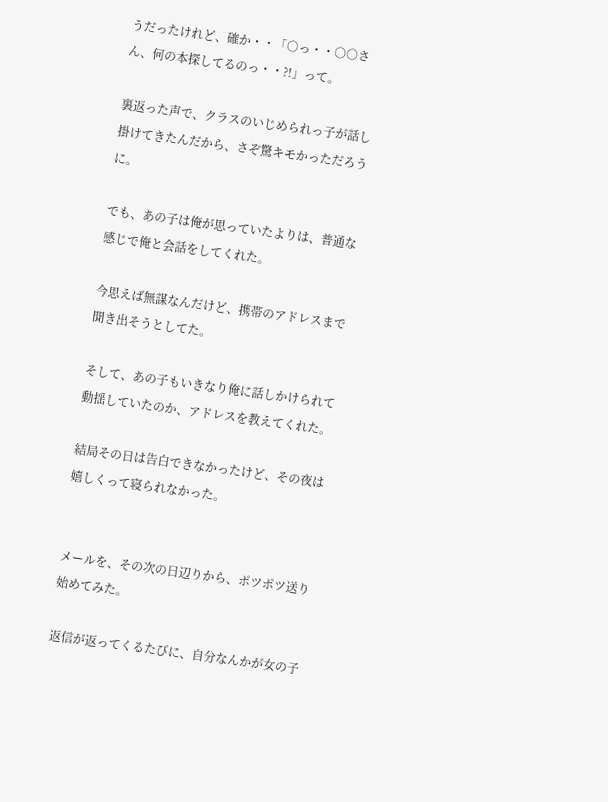うだったけれど、確か・・「○っ・・○○さん、何の本探してるのっ・・?!」って。

裏返った声で、クラスのいじめられっ子が話し掛けてきたんだから、さぞ驚キモかっただろうに。

でも、あの子は俺が思っていたよりは、普通な感じで俺と会話をしてくれた。

今思えば無謀なんだけど、携帯のアドレスまで聞き出そうとしてた。

そして、あの子もいきなり俺に話しかけられて動揺していたのか、アドレスを教えてくれた。

結局その日は告白できなかったけど、その夜は嬉しくって寝られなかった。


メールを、その次の日辺りから、ポツポツ送り始めてみた。

返信が返ってくるたびに、自分なんかが女の子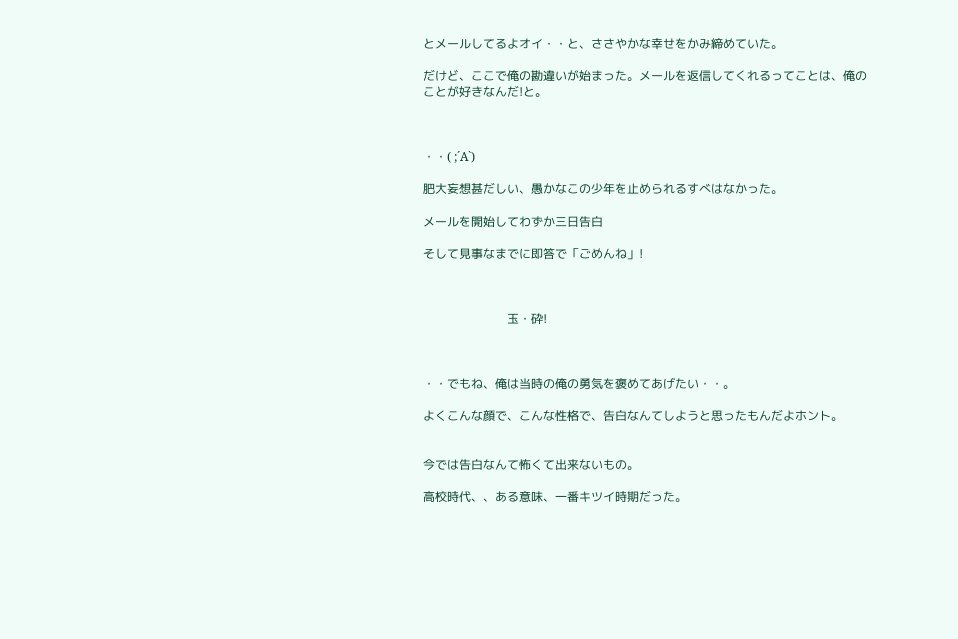とメールしてるよオイ・・と、ささやかな幸せをかみ締めていた。

だけど、ここで俺の勘違いが始まった。メールを返信してくれるってことは、俺のことが好きなんだ!と。



・・( ;´Α`)

肥大妄想甚だしい、愚かなこの少年を止められるすべはなかった。

メールを開始してわずか三日告白

そして見事なまでに即答で「ごめんね」!



                            玉・砕!



・・でもね、俺は当時の俺の勇気を褒めてあげたい・・。

よくこんな顔で、こんな性格で、告白なんてしようと思ったもんだよホント。


今では告白なんて怖くて出来ないもの。

高校時代、、ある意味、一番キツイ時期だった。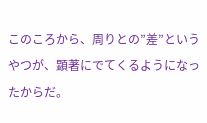このころから、周りとの”差”というやつが、顕著にでてくるようになったからだ。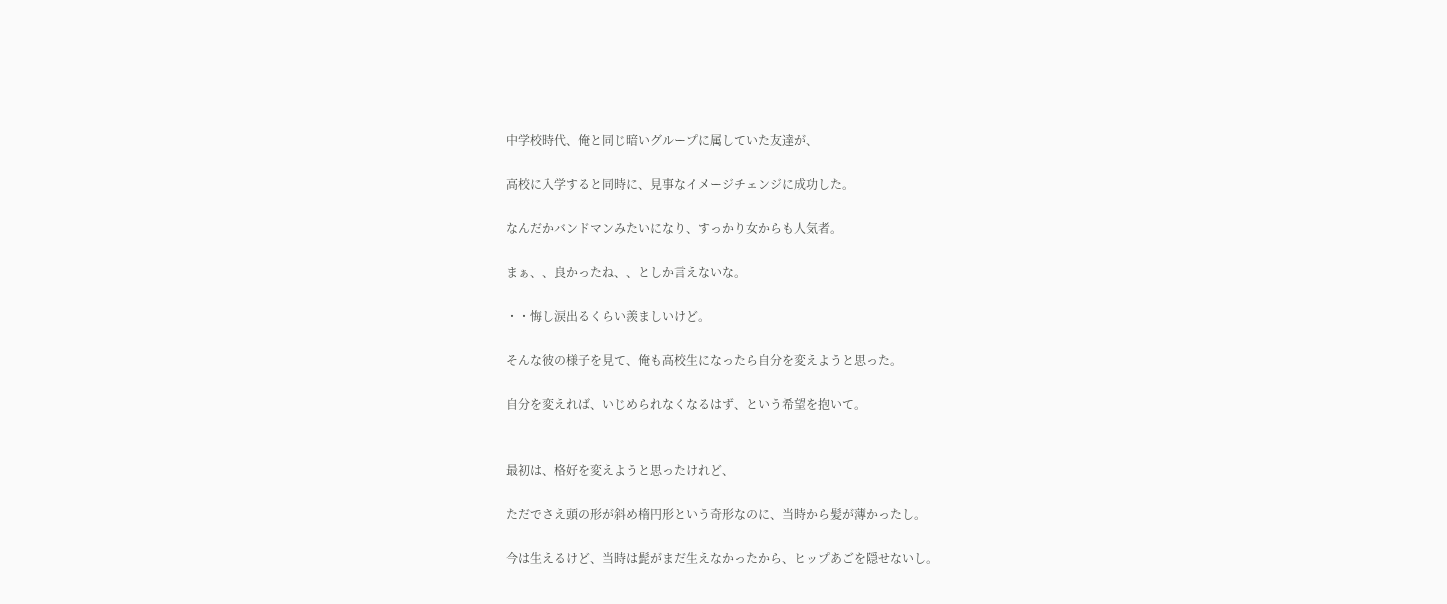中学校時代、俺と同じ暗いグループに属していた友達が、

高校に入学すると同時に、見事なイメージチェンジに成功した。

なんだかバンドマンみたいになり、すっかり女からも人気者。

まぁ、、良かったね、、としか言えないな。

・・悔し涙出るくらい羨ましいけど。

そんな彼の様子を見て、俺も高校生になったら自分を変えようと思った。

自分を変えれば、いじめられなくなるはず、という希望を抱いて。


最初は、格好を変えようと思ったけれど、

ただでさえ頭の形が斜め楕円形という奇形なのに、当時から髪が薄かったし。

今は生えるけど、当時は髭がまだ生えなかったから、ヒップあごを隠せないし。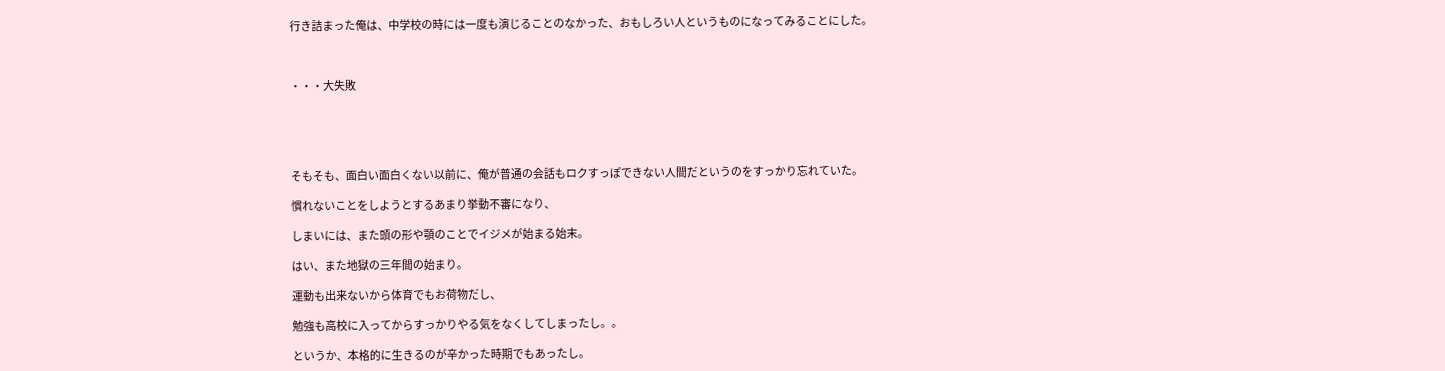行き詰まった俺は、中学校の時には一度も演じることのなかった、おもしろい人というものになってみることにした。



・・・大失敗





そもそも、面白い面白くない以前に、俺が普通の会話もロクすっぽできない人間だというのをすっかり忘れていた。

慣れないことをしようとするあまり挙動不審になり、

しまいには、また頭の形や顎のことでイジメが始まる始末。

はい、また地獄の三年間の始まり。

運動も出来ないから体育でもお荷物だし、

勉強も高校に入ってからすっかりやる気をなくしてしまったし。。

というか、本格的に生きるのが辛かった時期でもあったし。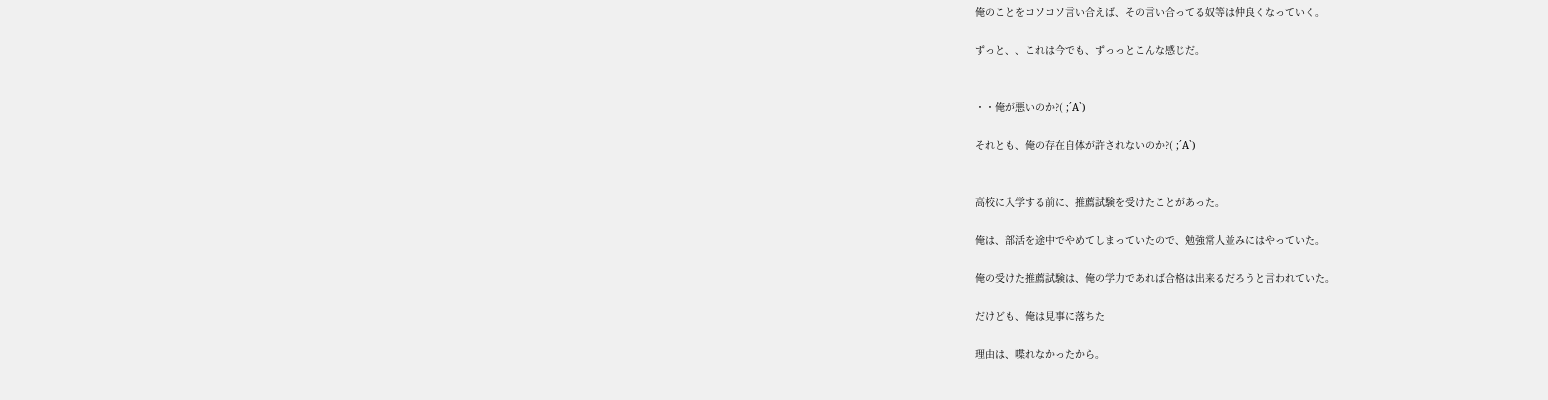俺のことをコソコソ言い合えば、その言い合ってる奴等は仲良くなっていく。

ずっと、、これは今でも、ずっっとこんな感じだ。


・・俺が悪いのか?( ;´Α`)

それとも、俺の存在自体が許されないのか?( ;´Α`)


高校に入学する前に、推薦試験を受けたことがあった。

俺は、部活を途中でやめてしまっていたので、勉強常人並みにはやっていた。

俺の受けた推薦試験は、俺の学力であれば合格は出来るだろうと言われていた。

だけども、俺は見事に落ちた

理由は、喋れなかったから。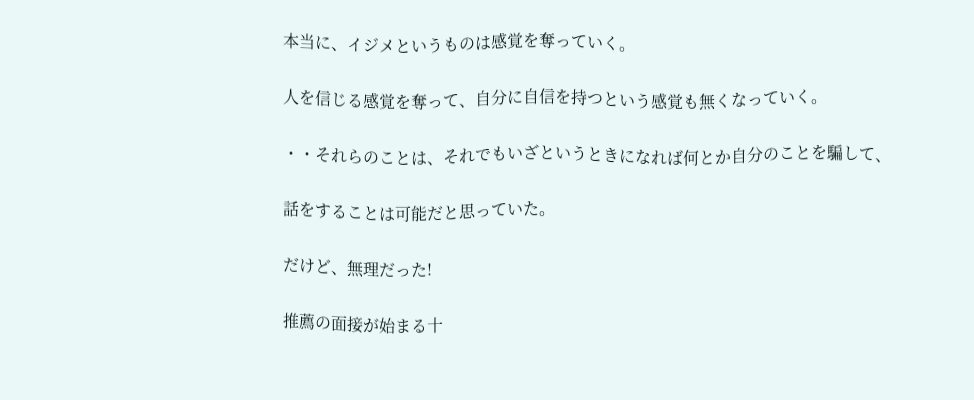本当に、イジメというものは感覚を奪っていく。

人を信じる感覚を奪って、自分に自信を持つという感覚も無くなっていく。

・・それらのことは、それでもいざというときになれば何とか自分のことを騙して、

話をすることは可能だと思っていた。

だけど、無理だった!

推薦の面接が始まる十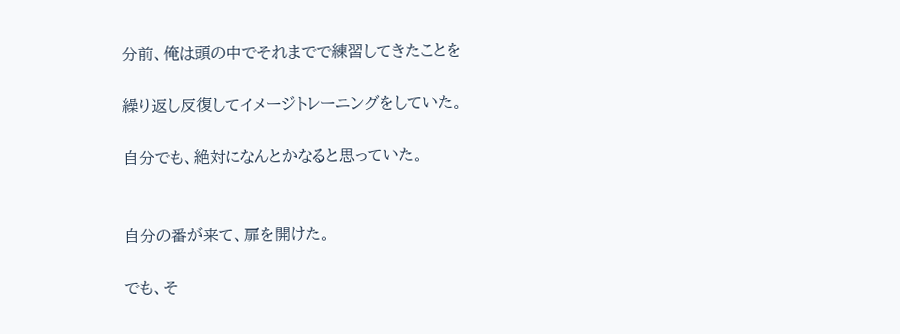分前、俺は頭の中でそれまでで練習してきたことを

繰り返し反復してイメージトレーニングをしていた。

自分でも、絶対になんとかなると思っていた。


自分の番が来て、扉を開けた。

でも、そ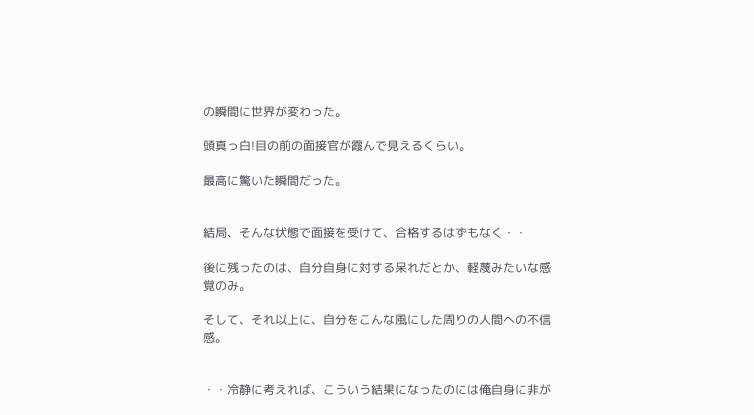の瞬間に世界が変わった。

頭真っ白!目の前の面接官が霞んで見えるくらい。

最高に驚いた瞬間だった。


結局、そんな状態で面接を受けて、合格するはずもなく・・

後に残ったのは、自分自身に対する呆れだとか、軽蔑みたいな感覚のみ。

そして、それ以上に、自分をこんな風にした周りの人間への不信感。


・・冷静に考えれば、こういう結果になったのには俺自身に非が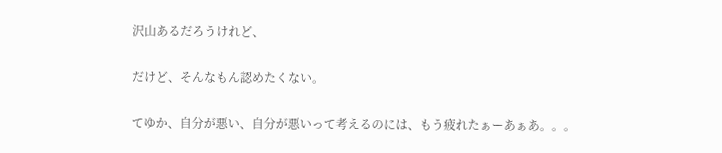沢山あるだろうけれど、

だけど、そんなもん認めたくない。

てゆか、自分が悪い、自分が悪いって考えるのには、もう疲れたぁーあぁあ。。。